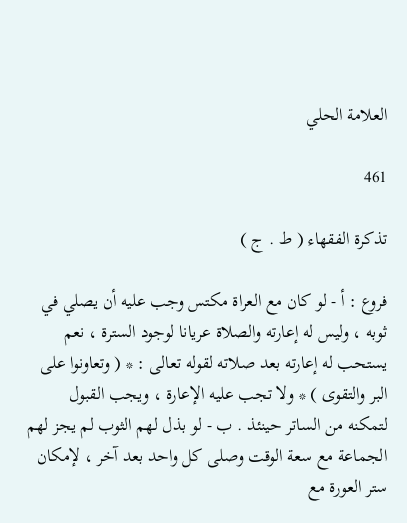العلامة الحلي

461

تذكرة الفقهاء ( ط . ج )

فروع : أ - لو كان مع العراة مكتس وجب عليه أن يصلي في ثوبه ، وليس له إعارته والصلاة عريانا لوجود السترة ، نعم يستحب له إعارته بعد صلاته لقوله تعالى : * ( وتعاونوا على البر والتقوى ) * ولا تجب عليه الإعارة ، ويجب القبول لتمكنه من الساتر حينئذ . ب - لو بذل لهم الثوب لم يجز لهم الجماعة مع سعة الوقت وصلى كل واحد بعد آخر ، لإمكان ستر العورة مع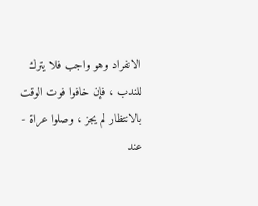الانفراد وهو واجب فلا يترك للندب ، فإن خافوا فوت الوقت بالانتظار لم يجز ، وصلوا عراة - عند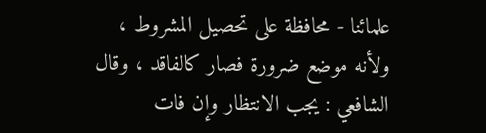علمائنا - محافظة على تحصيل المشروط ، ولأنه موضع ضرورة فصار كالفاقد ، وقال الشافعي : يجب الانتظار وإن فات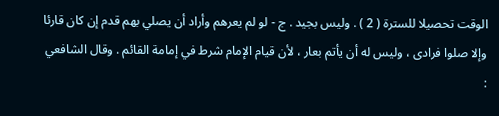الوقت تحصيلا للسترة ( 2 ) . وليس بجيد . ج - لو لم يعرهم وأراد أن يصلي بهم قدم إن كان قارئا وإلا صلوا فرادى ، وليس له أن يأتم بعار ، لأن قيام الإمام شرط في إمامة القائم . وقال الشافعي :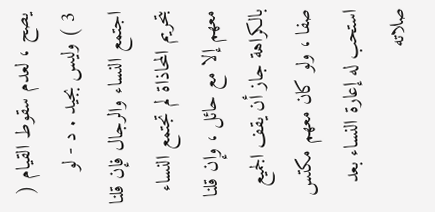يصح ، لعدم سقوط القيام ( 3 ) وليس بجيد . د - لو اجتمع النساء والرجال فإن قلنا بتحريم المحاذاة لم تجتمع النساء معهم إلا مع حائل ، وإن قلنا بالكراهة جاز أن يقف الجميع صفا ، ولو كان معهم مكتس استحب له إعارة النساء بعد صلاته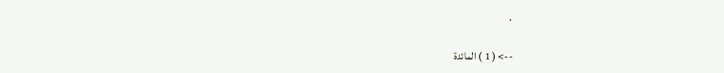.

--> ( 1 ) المائدة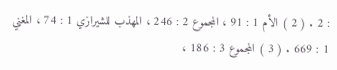: 2 . ( 2 ) الأم 1 : 91 ، المجموع 2 : 246 ، المهذب للشيرازي 1 : 74 ، المغني 1 : 669 . ( 3 ) المجموع 3 : 186 ،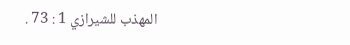المهذب للشيرازي 1 : 73 .